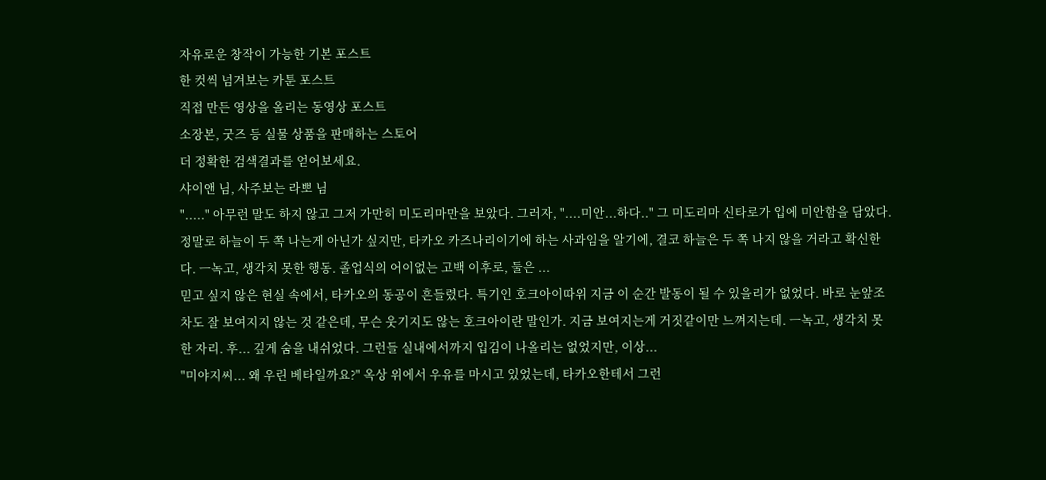자유로운 창작이 가능한 기본 포스트
한 컷씩 넘겨보는 카툰 포스트
직접 만든 영상을 올리는 동영상 포스트
소장본, 굿즈 등 실물 상품을 판매하는 스토어
더 정확한 검색결과를 얻어보세요.
샤이앤 님, 사주보는 라뽀 님
"....." 아무런 말도 하지 않고 그저 가만히 미도리마만을 보았다. 그러자, "....미안...하다.." 그 미도리마 신타로가 입에 미안함을 담았다. 정말로 하늘이 두 쪽 나는게 아닌가 싶지만, 타카오 카즈나리이기에 하는 사과임을 알기에, 결코 하늘은 두 쪽 나지 않을 거라고 확신한다. ㅡ녹고, 생각치 못한 행동. 졸업식의 어이없는 고백 이후로, 둘은 ...
믿고 싶지 않은 현실 속에서, 타카오의 동공이 흔들렸다. 특기인 호크아이따위 지금 이 순간 발동이 될 수 있을리가 없었다. 바로 눈앞조차도 잘 보여지지 않는 것 같은데, 무슨 웃기지도 않는 호크아이란 말인가. 지금 보여지는게 거짓같이만 느껴지는데. ㅡ녹고, 생각치 못한 자리. 후... 깊게 숨을 내쉬었다. 그런들 실내에서까지 입김이 나올리는 없었지만, 이상...
"미야지씨... 왜 우린 베타일까요?" 옥상 위에서 우유를 마시고 있었는데, 타카오한테서 그런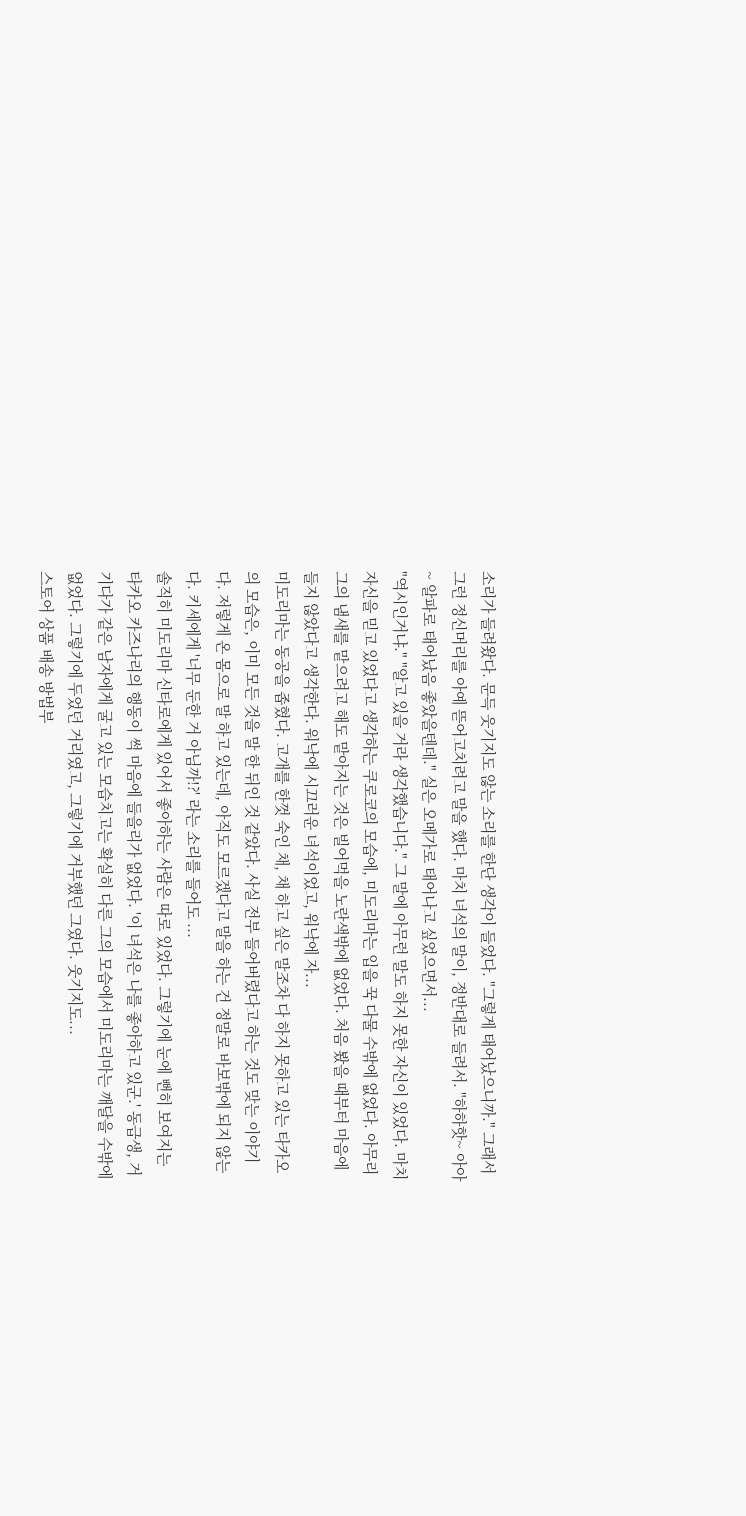소리가 들려왔다. 문득 웃기지도 않는 소리를 한단 생각이 들었다. "그렇게 태어났으니까." 그래서 그런 정신머리를 아예 뜯어고치려고 말을 했다. 마치 녀석의 말이, 정반대로 들려서. "하하핫~ 아아~ 알파로 태어났음 좋았을텐데." 실은 오메가로 태어나고 싶었으면서...
"역시인거냐." "알고 있을 거라 생각했습니다." 그 말에 아무런 말도 하지 못한 자신이 있었다. 마치 자신을 믿고 있었다고 생각하는 쿠로코의 모습에, 미도리마는 입을 꾹 다물 수밖에 없었다. 아무리 그의 냄새를 맡으려고 해도 맡아지는 것은 빌어먹을 노란색밖에 없었다. 처음 봤을 때부터 마음에 들지 않았다고 생각한다. 워낙에 시끄러운 녀석이었고, 워낙에 자...
미도리마는 동공을 좁혔다. 고개를 한껏 숙인 채, 채 하고 싶은 말조차 다 하지 못하고 있는 타카오의 모습은, 이미 모든 것을 말 한 뒤인 것 같았다. 사실 전부 들어버렸다고 하는 것도 맞는 이야기다. 저렇게 온 몸으로 말 하고 있는데, 아직도 모르겠다고 말을 하는 건 정말로 바보밖에 되지 않는다. 키세에게 '너무 둔한 거 아님까!?' 라는 소리를 들어도 ...
솔직히 미도리마 신타로에게 있어서 좋아하는 사람은 따로 있었다. 그렇기에 눈에 뻔히 보여지는 타카오 카즈나리의 행동이 썩 마음에 들을리가 없었다. '이 녀석은 나를 좋아하고 있군.' 동급생, 거기다가 같은 남자에게 굴고 있는 모습치고는 확실히 다른 그의 모습에서 미도리마는 깨달을 수밖에 없었다. 그렇기에 두었던 거리였고, 그렇기에 거부했던 그였다. 웃기지도...
스토어 상품 배송 방법부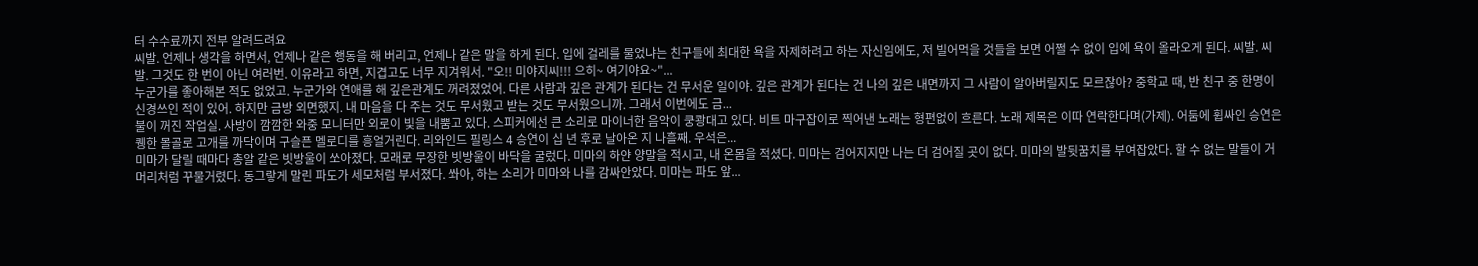터 수수료까지 전부 알려드려요
씨발. 언제나 생각을 하면서, 언제나 같은 행동을 해 버리고, 언제나 같은 말을 하게 된다. 입에 걸레를 물었냐는 친구들에 최대한 욕을 자제하려고 하는 자신임에도, 저 빌어먹을 것들을 보면 어쩔 수 없이 입에 욕이 올라오게 된다. 씨발. 씨발. 그것도 한 번이 아닌 여러번. 이유라고 하면, 지겹고도 너무 지겨워서. "오!! 미야지씨!!! 으히~ 여기야요~"...
누군가를 좋아해본 적도 없었고. 누군가와 연애를 해 깊은관계도 꺼려졌었어. 다른 사람과 깊은 관계가 된다는 건 무서운 일이야. 깊은 관계가 된다는 건 나의 깊은 내면까지 그 사람이 알아버릴지도 모르잖아? 중학교 때, 반 친구 중 한명이 신경쓰인 적이 있어. 하지만 금방 외면했지. 내 마음을 다 주는 것도 무서웠고 받는 것도 무서웠으니까. 그래서 이번에도 금...
불이 꺼진 작업실. 사방이 깜깜한 와중 모니터만 외로이 빛을 내뿜고 있다. 스피커에선 큰 소리로 마이너한 음악이 쿵쾅대고 있다. 비트 마구잡이로 찍어낸 노래는 형편없이 흐른다. 노래 제목은 이따 연락한다며(가제). 어둠에 휩싸인 승연은 퀭한 몰골로 고개를 까닥이며 구슬픈 멜로디를 흥얼거린다. 리와인드 필링스 4 승연이 십 년 후로 날아온 지 나흘째. 우석은...
미마가 달릴 때마다 총알 같은 빗방울이 쏘아졌다. 모래로 무장한 빗방울이 바닥을 굴렀다. 미마의 하얀 양말을 적시고, 내 온몸을 적셨다. 미마는 검어지지만 나는 더 검어질 곳이 없다. 미마의 발뒷꿈치를 부여잡았다. 할 수 없는 말들이 거머리처럼 꾸물거렸다. 동그랗게 말린 파도가 세모처럼 부서졌다. 쏴아, 하는 소리가 미마와 나를 감싸안았다. 미마는 파도 앞...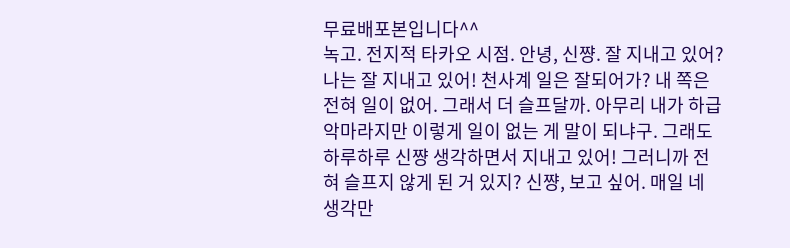무료배포본입니다^^
녹고. 전지적 타카오 시점. 안녕, 신쨩. 잘 지내고 있어? 나는 잘 지내고 있어! 천사계 일은 잘되어가? 내 쪽은 전혀 일이 없어. 그래서 더 슬프달까. 아무리 내가 하급 악마라지만 이렇게 일이 없는 게 말이 되냐구. 그래도 하루하루 신쨩 생각하면서 지내고 있어! 그러니까 전혀 슬프지 않게 된 거 있지? 신쨩, 보고 싶어. 매일 네 생각만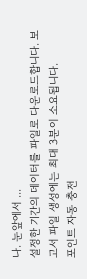나. 눈앞에서 ...
설정한 기간의 데이터를 파일로 다운로드합니다. 보고서 파일 생성에는 최대 3분이 소요됩니다.
포인트 자동 충전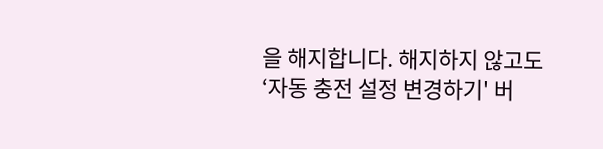을 해지합니다. 해지하지 않고도 ‘자동 충전 설정 변경하기' 버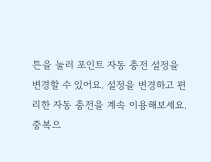튼을 눌러 포인트 자동 충전 설정을 변경할 수 있어요. 설정을 변경하고 편리한 자동 충전을 계속 이용해보세요.
중복으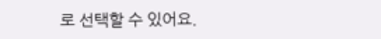로 선택할 수 있어요.